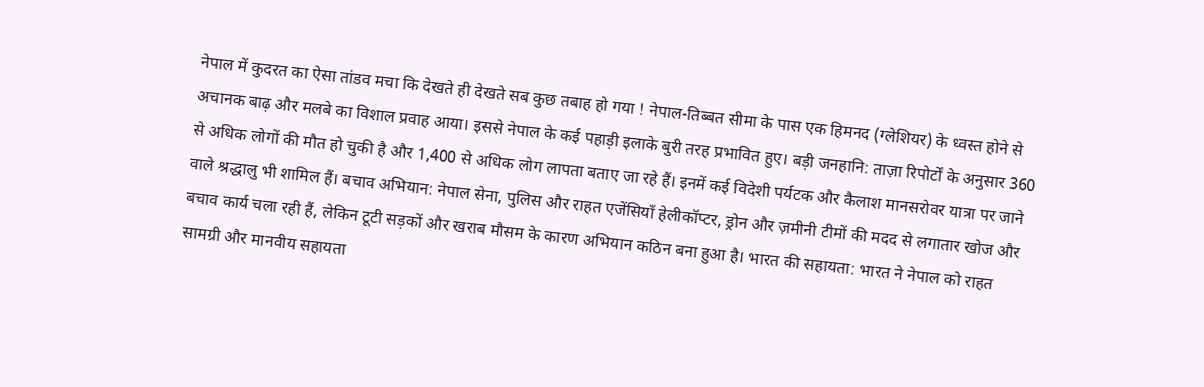नेपाल में कुदरत का ऐसा तांडव मचा कि देखते ही देखते सब कुछ तबाह हो गया ! नेपाल-तिब्बत सीमा के पास एक हिमनद (ग्लेशियर) के ध्वस्त होने से अचानक बाढ़ और मलबे का विशाल प्रवाह आया। इससे नेपाल के कई पहाड़ी इलाके बुरी तरह प्रभावित हुए। बड़ी जनहानि: ताज़ा रिपोर्टों के अनुसार 360 से अधिक लोगों की मौत हो चुकी है और 1,400 से अधिक लोग लापता बताए जा रहे हैं। इनमें कई विदेशी पर्यटक और कैलाश मानसरोवर यात्रा पर जाने वाले श्रद्धालु भी शामिल हैं। बचाव अभियान: नेपाल सेना, पुलिस और राहत एजेंसियाँ हेलीकॉप्टर, ड्रोन और ज़मीनी टीमों की मदद से लगातार खोज और बचाव कार्य चला रही हैं, लेकिन टूटी सड़कों और खराब मौसम के कारण अभियान कठिन बना हुआ है। भारत की सहायता: भारत ने नेपाल को राहत सामग्री और मानवीय सहायता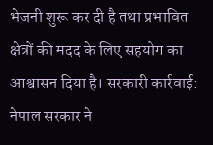भेजनी शुरू कर दी है तथा प्रभावित क्षेत्रों की मदद के लिए सहयोग का आश्वासन दिया है। सरकारी कार्रवाई: नेपाल सरकार ने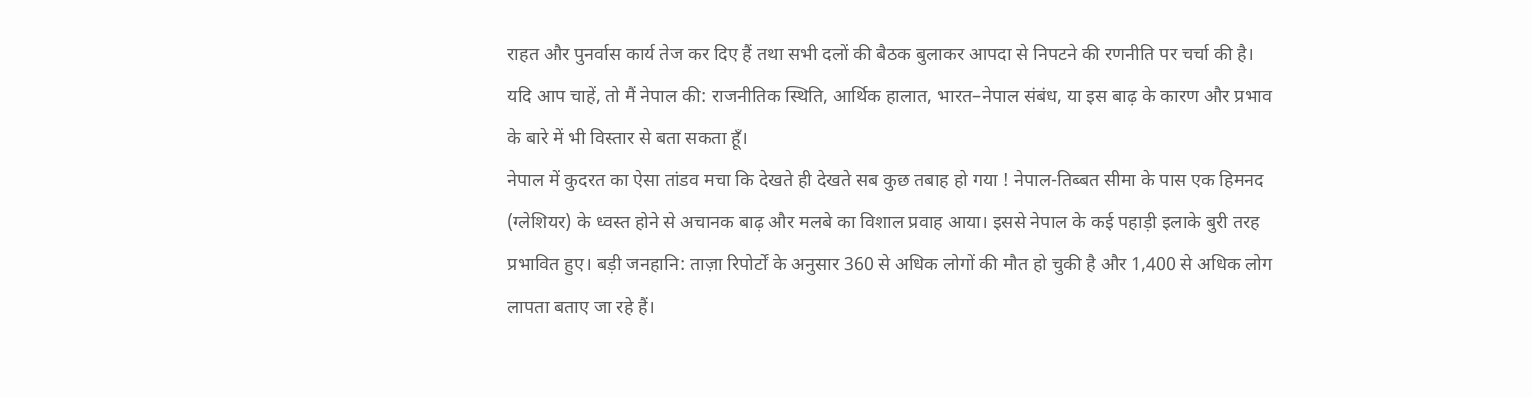राहत और पुनर्वास कार्य तेज कर दिए हैं तथा सभी दलों की बैठक बुलाकर आपदा से निपटने की रणनीति पर चर्चा की है। यदि आप चाहें, तो मैं नेपाल की: राजनीतिक स्थिति, आर्थिक हालात, भारत–नेपाल संबंध, या इस बाढ़ के कारण और प्रभाव के बारे में भी विस्तार से बता सकता हूँ।
नेपाल में कुदरत का ऐसा तांडव मचा कि देखते ही देखते सब कुछ तबाह हो गया ! नेपाल-तिब्बत सीमा के पास एक हिमनद (ग्लेशियर) के ध्वस्त होने से अचानक बाढ़ और मलबे का विशाल प्रवाह आया। इससे नेपाल के कई पहाड़ी इलाके बुरी तरह प्रभावित हुए। बड़ी जनहानि: ताज़ा रिपोर्टों के अनुसार 360 से अधिक लोगों की मौत हो चुकी है और 1,400 से अधिक लोग लापता बताए जा रहे हैं।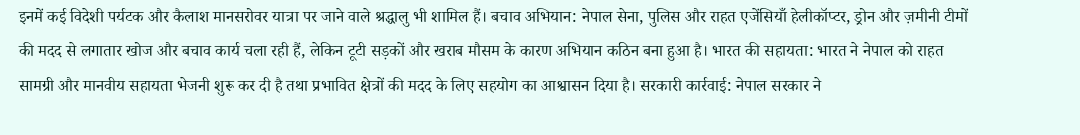इनमें कई विदेशी पर्यटक और कैलाश मानसरोवर यात्रा पर जाने वाले श्रद्धालु भी शामिल हैं। बचाव अभियान: नेपाल सेना, पुलिस और राहत एजेंसियाँ हेलीकॉप्टर, ड्रोन और ज़मीनी टीमों की मदद से लगातार खोज और बचाव कार्य चला रही हैं, लेकिन टूटी सड़कों और खराब मौसम के कारण अभियान कठिन बना हुआ है। भारत की सहायता: भारत ने नेपाल को राहत सामग्री और मानवीय सहायता भेजनी शुरू कर दी है तथा प्रभावित क्षेत्रों की मदद के लिए सहयोग का आश्वासन दिया है। सरकारी कार्रवाई: नेपाल सरकार ने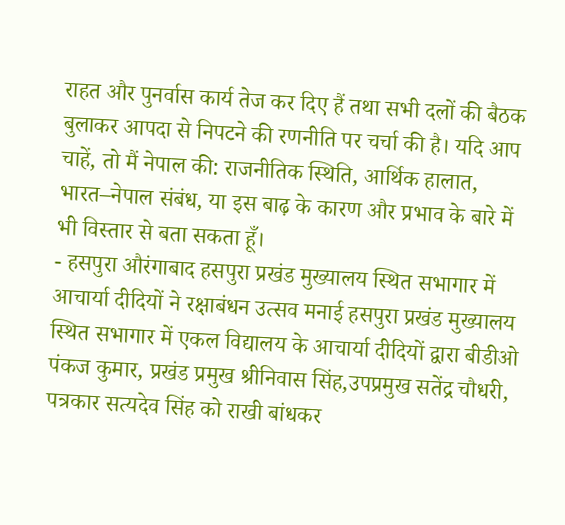राहत और पुनर्वास कार्य तेज कर दिए हैं तथा सभी दलों की बैठक बुलाकर आपदा से निपटने की रणनीति पर चर्चा की है। यदि आप चाहें, तो मैं नेपाल की: राजनीतिक स्थिति, आर्थिक हालात, भारत–नेपाल संबंध, या इस बाढ़ के कारण और प्रभाव के बारे में भी विस्तार से बता सकता हूँ।
- हसपुरा औरंगाबाद हसपुरा प्रखंड मुख्यालय स्थित सभागार में आचार्या दीदियों ने रक्षाबंधन उत्सव मनाई हसपुरा प्रखंड मुख्यालय स्थित सभागार में एकल विद्यालय के आचार्या दीदियों द्वारा बीडीओ पंकज कुमार, प्रखंड प्रमुख श्रीनिवास सिंह,उपप्रमुख सतेंद्र चौधरी, पत्रकार सत्यदेव सिंह को राखी बांधकर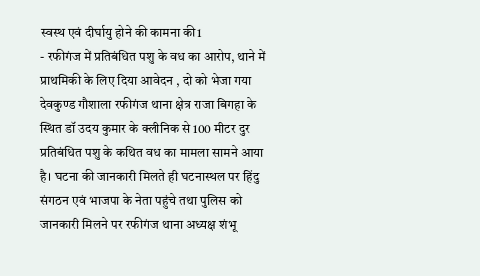स्वस्थ एवं दीर्घायु होने की कामना की1
- रफीगंज में प्रतिबंधित पशु के वध का आरोप, थाने में प्राथमिकी के लिए दिया आवेदन , दो को भेजा गया देवकुण्ड गौशाला रफीगंज थाना क्षेत्र राजा बिगहा के स्थित डॉ उदय कुमार के क्लीनिक से 100 मीटर दुर प्रतिबंधित पशु के कथित वध का मामला सामने आया है। घटना की जानकारी मिलते ही घटनास्थल पर हिंदु संगठन एवं भाजपा के नेता पहुंचे तथा पुलिस को जानकारी मिलने पर रफीगंज थाना अध्यक्ष शंभू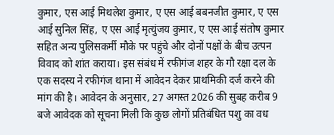कुमार, एस आई मिथलेश कुमार, ए एस आई बबनजीत कुमार, ए एस आई सुनिल सिंह, ए एस आई मृत्युंजय कुमार, ए एस आई संतोष कुमार सहित अन्य पुलिसकर्मी मौके पर पहुंचे और दोनों पक्षों के बीच उत्पन विवाद को शांत कराया। इस संबंध में रफीगंज शहर के गौ रक्षा दल के एक सदस्य ने रफीगंज थाना में आवेदन देकर प्राथमिकी दर्ज करने की मांग की है। आवेदन के अनुसार, 27 अगस्त 2026 की सुबह करीब 9 बजे आवेदक को सूचना मिली कि कुछ लोगों प्रतिबंधित पशु का वध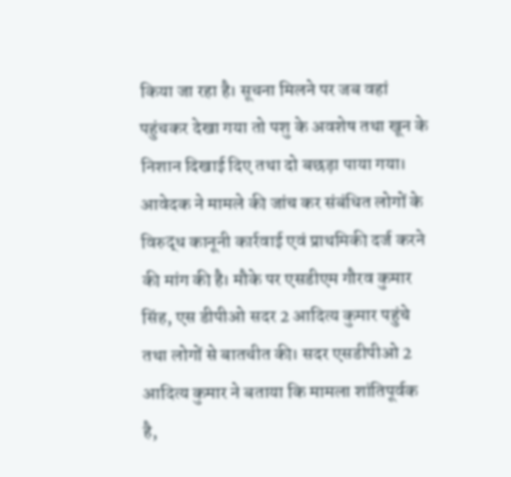किया जा रहा है। सूचना मिलने पर जब वहां पहुंचकर देखा गया तो पशु के अवशेष तथा खून के निशान दिखाई दिए तथा दो बछड़ा पाया गया। आवेदक ने मामले की जांच कर संबंधित लोगों के विरुद्ध कानूनी कार्रवाई एवं प्राथमिकी दर्ज करने की मांग की है। मौके पर एसडीएम गौरव कुमार सिंह, एस डीपीओ सदर 2 आदित्य कुमार पहुंचे तथा लोगों से बातचीत की। सदर एसडीपीओ 2 आदित्य कुमार ने बताया कि मामला शांतिपूर्वक है,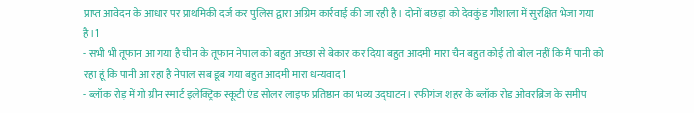प्राप्त आवेदन के आधार पर प्राथमिकी दर्ज कर पुलिस द्वारा अग्रिम कार्रवाई की जा रही है। दोनों बछड़ा को देवकुंड गौशाला में सुरक्षित भेजा गया है।1
- सभी भी तूफान आ गया है चीन के तूफान नेपाल को बहुत अच्छा से बेकार कर दिया बहुत आदमी मारा चैन बहुत कोई तो बोल नहीं कि मैं पानी को रहा हूं कि पानी आ रहा है नेपाल सब डूब गया बहुत आदमी मारा धन्यवाद1
- ब्लॉक रोड़ में गो ग्रीन स्मार्ट इलेक्ट्रिक स्कूटी एंड सोलर लाइफ प्रतिष्ठान का भव्य उद्घाटन। रफीगंज शहर के ब्लॉक रोड ओवरब्रिज के समीप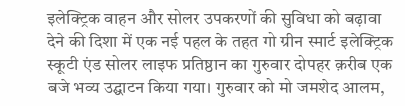इलेक्ट्रिक वाहन और सोलर उपकरणों की सुविधा को बढ़ावा देने की दिशा में एक नई पहल के तहत गो ग्रीन स्मार्ट इलेक्ट्रिक स्कूटी एंड सोलर लाइफ प्रतिष्ठान का गुरुवार दोपहर क़रीब एक बजे भव्य उद्घाटन किया गया। गुरुवार को मो जमशेद आलम,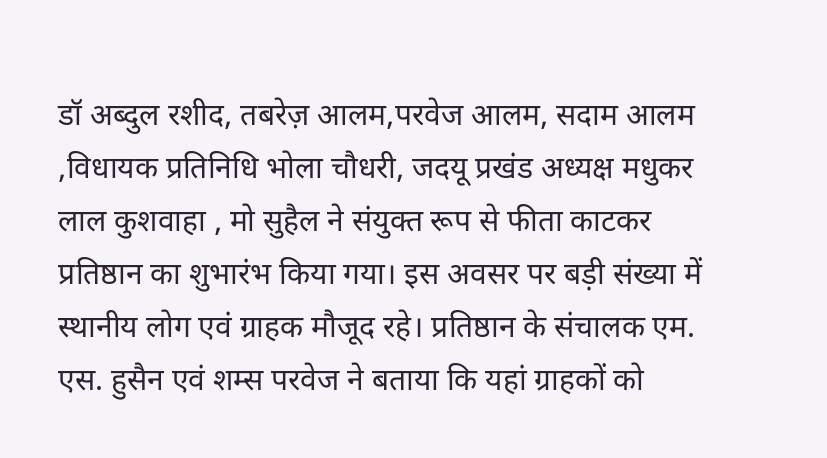डॉ अब्दुल रशीद, तबरेज़ आलम,परवेज आलम, सदाम आलम ,विधायक प्रतिनिधि भोला चौधरी, जदयू प्रखंड अध्यक्ष मधुकर लाल कुशवाहा , मो सुहैल ने संयुक्त रूप से फीता काटकर प्रतिष्ठान का शुभारंभ किया गया। इस अवसर पर बड़ी संख्या में स्थानीय लोग एवं ग्राहक मौजूद रहे। प्रतिष्ठान के संचालक एम. एस. हुसैन एवं शम्स परवेज ने बताया कि यहां ग्राहकों को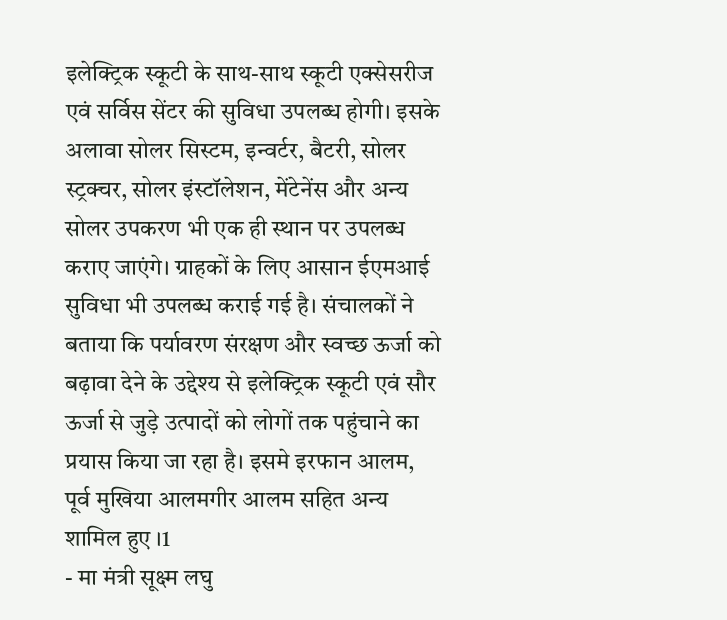इलेक्ट्रिक स्कूटी के साथ-साथ स्कूटी एक्सेसरीज एवं सर्विस सेंटर की सुविधा उपलब्ध होगी। इसके अलावा सोलर सिस्टम, इन्वर्टर, बैटरी, सोलर स्ट्रक्चर, सोलर इंस्टॉलेशन, मेंटेनेंस और अन्य सोलर उपकरण भी एक ही स्थान पर उपलब्ध कराए जाएंगे। ग्राहकों के लिए आसान ईएमआई सुविधा भी उपलब्ध कराई गई है। संचालकों ने बताया कि पर्यावरण संरक्षण और स्वच्छ ऊर्जा को बढ़ावा देने के उद्देश्य से इलेक्ट्रिक स्कूटी एवं सौर ऊर्जा से जुड़े उत्पादों को लोगों तक पहुंचाने का प्रयास किया जा रहा है। इसमे इरफान आलम, पूर्व मुखिया आलमगीर आलम सहित अन्य शामिल हुए ।1
- मा मंत्री सूक्ष्म लघु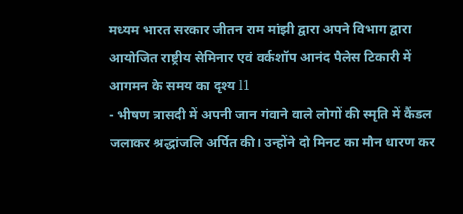मध्यम भारत सरकार जीतन राम मांझी द्वारा अपने विभाग द्वारा आयोजित राष्ट्रीय सेमिनार एवं वर्कशॉप आनंद पैलेस टिकारी में आगमन के समय का दृश्य l1
- भीषण त्रासदी में अपनी जान गंवाने वाले लोगों की स्मृति में कैंडल जलाकर श्रद्धांजलि अर्पित की। उन्होंने दो मिनट का मौन धारण कर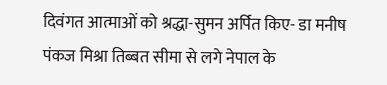दिवंगत आत्माओं को श्रद्धा-सुमन अर्पित किए- डा मनीष पंकज मिश्रा तिब्बत सीमा से लगे नेपाल के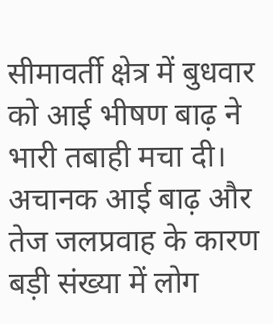सीमावर्ती क्षेत्र में बुधवार को आई भीषण बाढ़ ने भारी तबाही मचा दी। अचानक आई बाढ़ और तेज जलप्रवाह के कारण बड़ी संख्या में लोग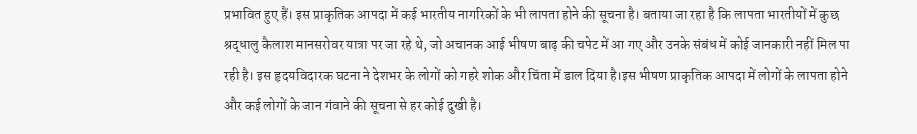प्रभावित हुए हैं। इस प्राकृतिक आपदा में कई भारतीय नागरिकों के भी लापता होने की सूचना है। बताया जा रहा है कि लापता भारतीयों में कुछ श्रद्धालु कैलाश मानसरोवर यात्रा पर जा रहे थे, जो अचानक आई भीषण बाढ़ की चपेट में आ गए और उनके संबंध में कोई जानकारी नहीं मिल पा रही है। इस हृदयविदारक घटना ने देशभर के लोगों को गहरे शोक और चिंता में डाल दिया है।इस भीषण प्राकृतिक आपदा में लोगों के लापता होने और कई लोगों के जान गंवाने की सूचना से हर कोई दुखी है।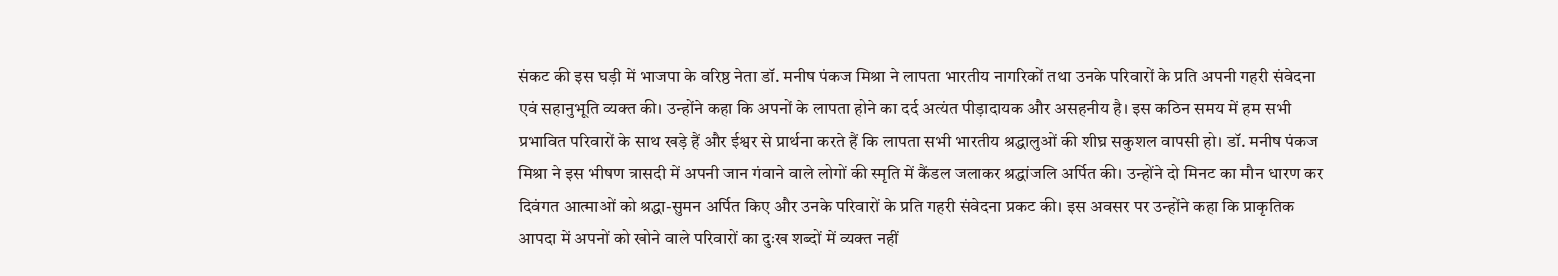संकट की इस घड़ी में भाजपा के वरिष्ठ नेता डॉ. मनीष पंकज मिश्रा ने लापता भारतीय नागरिकों तथा उनके परिवारों के प्रति अपनी गहरी संवेदना एवं सहानुभूति व्यक्त की। उन्होंने कहा कि अपनों के लापता होने का दर्द अत्यंत पीड़ादायक और असहनीय है। इस कठिन समय में हम सभी प्रभावित परिवारों के साथ खड़े हैं और ईश्वर से प्रार्थना करते हैं कि लापता सभी भारतीय श्रद्धालुओं की शीघ्र सकुशल वापसी हो। डॉ. मनीष पंकज मिश्रा ने इस भीषण त्रासदी में अपनी जान गंवाने वाले लोगों की स्मृति में कैंडल जलाकर श्रद्धांजलि अर्पित की। उन्होंने दो मिनट का मौन धारण कर दिवंगत आत्माओं को श्रद्धा-सुमन अर्पित किए और उनके परिवारों के प्रति गहरी संवेदना प्रकट की। इस अवसर पर उन्होंने कहा कि प्राकृतिक आपदा में अपनों को खोने वाले परिवारों का दुःख शब्दों में व्यक्त नहीं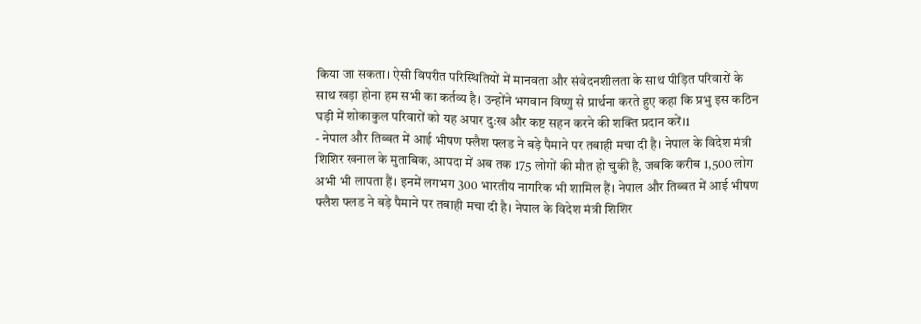किया जा सकता। ऐसी विपरीत परिस्थितियों में मानवता और संवेदनशीलता के साथ पीड़ित परिवारों के साथ खड़ा होना हम सभी का कर्तव्य है। उन्होंने भगवान विष्णु से प्रार्थना करते हुए कहा कि प्रभु इस कठिन घड़ी में शोकाकुल परिवारों को यह अपार दुःख और कष्ट सहन करने की शक्ति प्रदान करें।1
- नेपाल और तिब्बत में आई भीषण फ्लैश फ्लड ने बड़े पैमाने पर तबाही मचा दी है। नेपाल के विदेश मंत्री शिशिर खनाल के मुताबिक, आपदा में अब तक 175 लोगों की मौत हो चुकी है, जबकि करीब 1,500 लोग अभी भी लापता हैं। इनमें लगभग 300 भारतीय नागरिक भी शामिल हैं। नेपाल और तिब्बत में आई भीषण फ्लैश फ्लड ने बड़े पैमाने पर तबाही मचा दी है। नेपाल के विदेश मंत्री शिशिर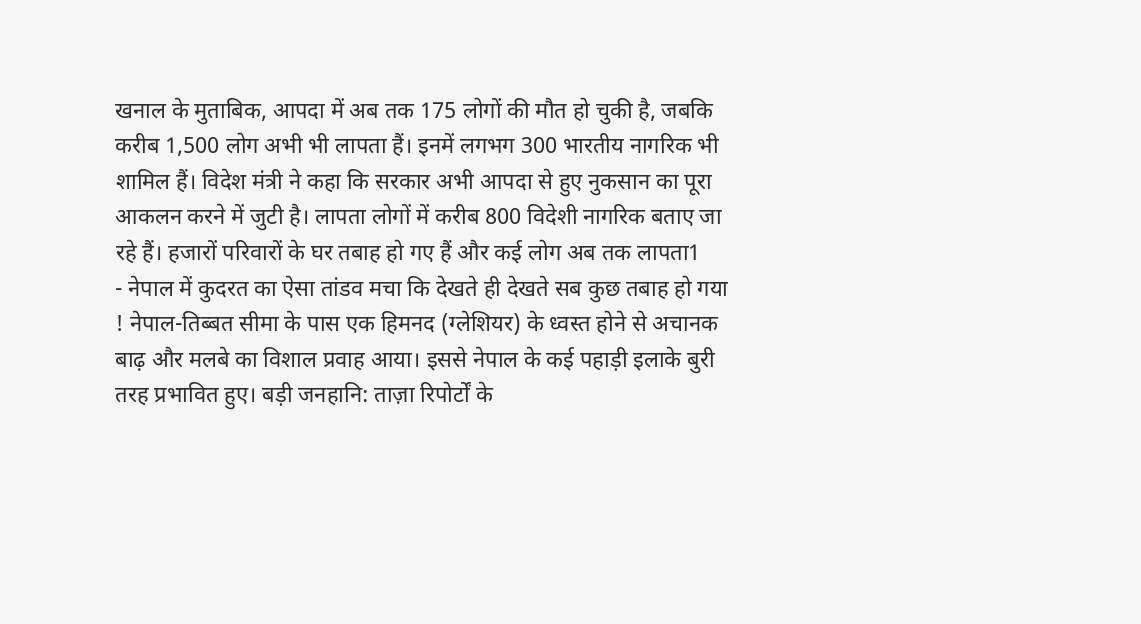खनाल के मुताबिक, आपदा में अब तक 175 लोगों की मौत हो चुकी है, जबकि करीब 1,500 लोग अभी भी लापता हैं। इनमें लगभग 300 भारतीय नागरिक भी शामिल हैं। विदेश मंत्री ने कहा कि सरकार अभी आपदा से हुए नुकसान का पूरा आकलन करने में जुटी है। लापता लोगों में करीब 800 विदेशी नागरिक बताए जा रहे हैं। हजारों परिवारों के घर तबाह हो गए हैं और कई लोग अब तक लापता1
- नेपाल में कुदरत का ऐसा तांडव मचा कि देखते ही देखते सब कुछ तबाह हो गया ! नेपाल-तिब्बत सीमा के पास एक हिमनद (ग्लेशियर) के ध्वस्त होने से अचानक बाढ़ और मलबे का विशाल प्रवाह आया। इससे नेपाल के कई पहाड़ी इलाके बुरी तरह प्रभावित हुए। बड़ी जनहानि: ताज़ा रिपोर्टों के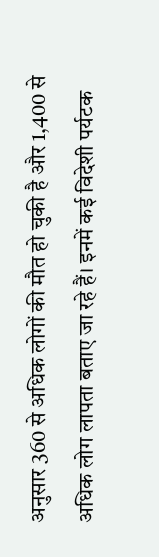अनुसार 360 से अधिक लोगों की मौत हो चुकी है और 1,400 से अधिक लोग लापता बताए जा रहे हैं। इनमें कई विदेशी पर्यटक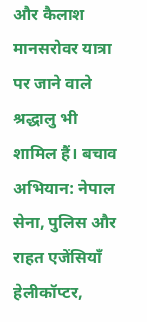और कैलाश मानसरोवर यात्रा पर जाने वाले श्रद्धालु भी शामिल हैं। बचाव अभियान: नेपाल सेना, पुलिस और राहत एजेंसियाँ हेलीकॉप्टर,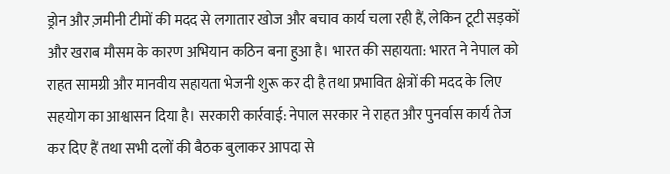ड्रोन और ज़मीनी टीमों की मदद से लगातार खोज और बचाव कार्य चला रही हैं, लेकिन टूटी सड़कों और खराब मौसम के कारण अभियान कठिन बना हुआ है। भारत की सहायता: भारत ने नेपाल को राहत सामग्री और मानवीय सहायता भेजनी शुरू कर दी है तथा प्रभावित क्षेत्रों की मदद के लिए सहयोग का आश्वासन दिया है। सरकारी कार्रवाई: नेपाल सरकार ने राहत और पुनर्वास कार्य तेज कर दिए हैं तथा सभी दलों की बैठक बुलाकर आपदा से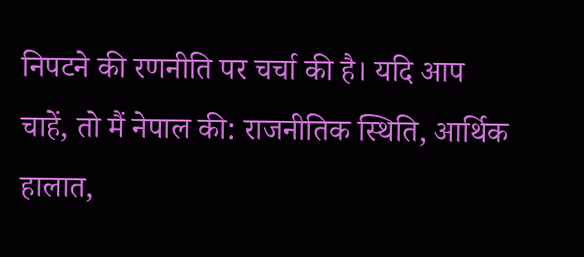निपटने की रणनीति पर चर्चा की है। यदि आप चाहें, तो मैं नेपाल की: राजनीतिक स्थिति, आर्थिक हालात,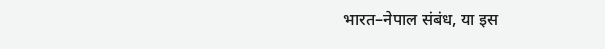भारत–नेपाल संबंध, या इस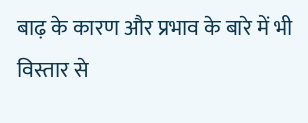बाढ़ के कारण और प्रभाव के बारे में भी विस्तार से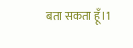बता सकता हूँ।1